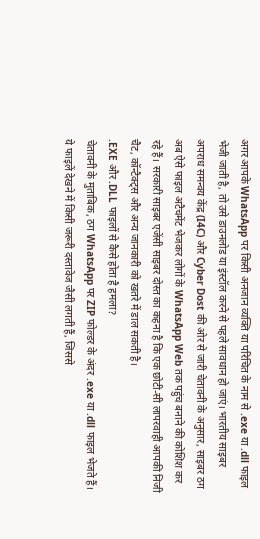अगर आपके WhatsApp पर किसी अनजान व्यक्ति या परिचित के नाम से .exe या .dll फाइल भेजी जाती है, तो उसे डाउनलोड या इंस्टॉल करने से पहले सावधान हो जाएं। भारतीय साइबर अपराध समन्वय केंद्र (I4C) और Cyber Dost की ओर से जारी चेतावनी के अनुसार, साइबर ठग अब ऐसे फाइल अटैचमेंट भेजकर लोगों के WhatsApp Web तक पहुंच बनाने की कोशिश कर रहे हैं। सरकारी साइबर एजेंसी साइबर दोस्त का कहना है कि एक छोटी-सी लापरवाही आपकी निजी चैट, कॉन्टैक्ट्स और अन्य जानकारी को खतरे में डाल सकती है।
.EXE और .DLL फाइलों से कैसे होता है हमला?
चेतावनी के मुताबिक, ठग WhatsApp पर ZIP फोल्डर के अंदर .exe या .dll फाइल भेजते हैं। ये फाइलें देखने में किसी जरूरी दस्तावेज जैसी लगती हैं, जिससे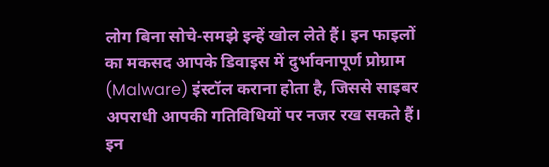लोग बिना सोचे-समझे इन्हें खोल लेते हैं। इन फाइलों का मकसद आपके डिवाइस में दुर्भावनापूर्ण प्रोग्राम (Malware) इंस्टॉल कराना होता है, जिससे साइबर अपराधी आपकी गतिविधियों पर नजर रख सकते हैं।
इन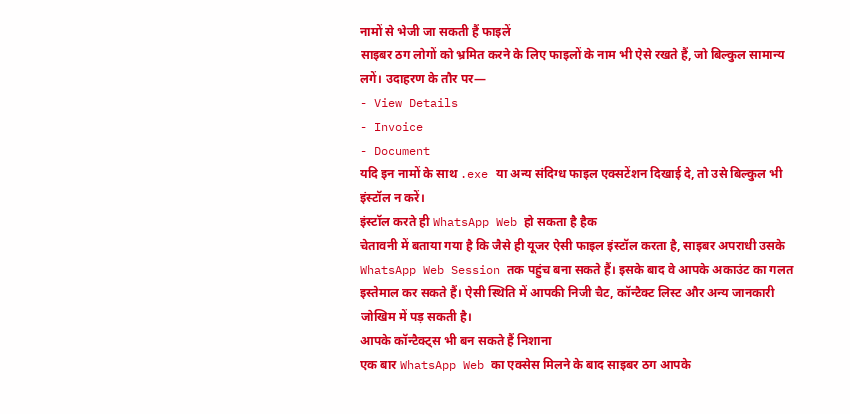नामों से भेजी जा सकती हैं फाइलें
साइबर ठग लोगों को भ्रमित करने के लिए फाइलों के नाम भी ऐसे रखते हैं, जो बिल्कुल सामान्य लगें। उदाहरण के तौर पर—
- View Details
- Invoice
- Document
यदि इन नामों के साथ .exe या अन्य संदिग्ध फाइल एक्सटेंशन दिखाई दे, तो उसे बिल्कुल भी इंस्टॉल न करें।
इंस्टॉल करते ही WhatsApp Web हो सकता है हैक
चेतावनी में बताया गया है कि जैसे ही यूजर ऐसी फाइल इंस्टॉल करता है, साइबर अपराधी उसके WhatsApp Web Session तक पहुंच बना सकते हैं। इसके बाद वे आपके अकाउंट का गलत इस्तेमाल कर सकते हैं। ऐसी स्थिति में आपकी निजी चैट, कॉन्टैक्ट लिस्ट और अन्य जानकारी जोखिम में पड़ सकती है।
आपके कॉन्टैक्ट्स भी बन सकते हैं निशाना
एक बार WhatsApp Web का एक्सेस मिलने के बाद साइबर ठग आपके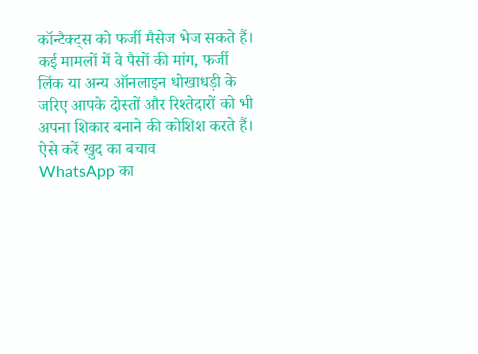कॉन्टैक्ट्स को फर्जी मैसेज भेज सकते हैं। कई मामलों में वे पैसों की मांग, फर्जी लिंक या अन्य ऑनलाइन धोखाधड़ी के जरिए आपके दोस्तों और रिश्तेदारों को भी अपना शिकार बनाने की कोशिश करते हैं।
ऐसे करें खुद का बचाव
WhatsApp का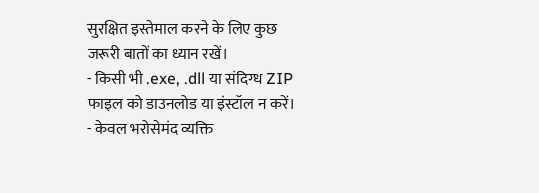सुरक्षित इस्तेमाल करने के लिए कुछ जरूरी बातों का ध्यान रखें।
- किसी भी .exe, .dll या संदिग्ध ZIP फाइल को डाउनलोड या इंस्टॉल न करें।
- केवल भरोसेमंद व्यक्ति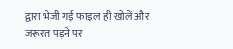द्वारा भेजी गई फाइल ही खोलें और जरूरत पड़ने पर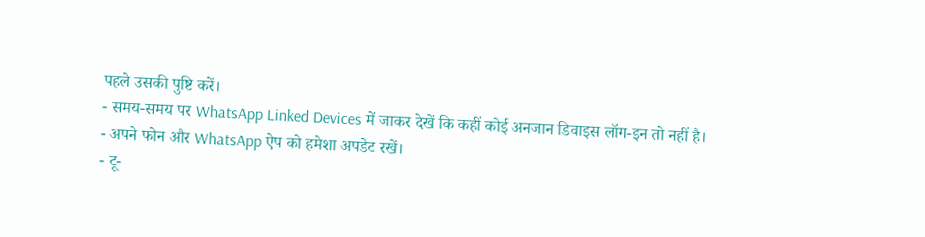पहले उसकी पुष्टि करें।
- समय-समय पर WhatsApp Linked Devices में जाकर देखें कि कहीं कोई अनजान डिवाइस लॉग-इन तो नहीं है।
- अपने फोन और WhatsApp ऐप को हमेशा अपडेट रखें।
- टू-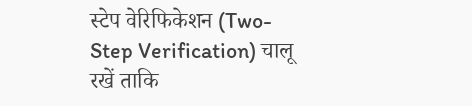स्टेप वेरिफिकेशन (Two-Step Verification) चालू रखें ताकि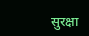सुरक्षा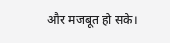और मजबूत हो सके।